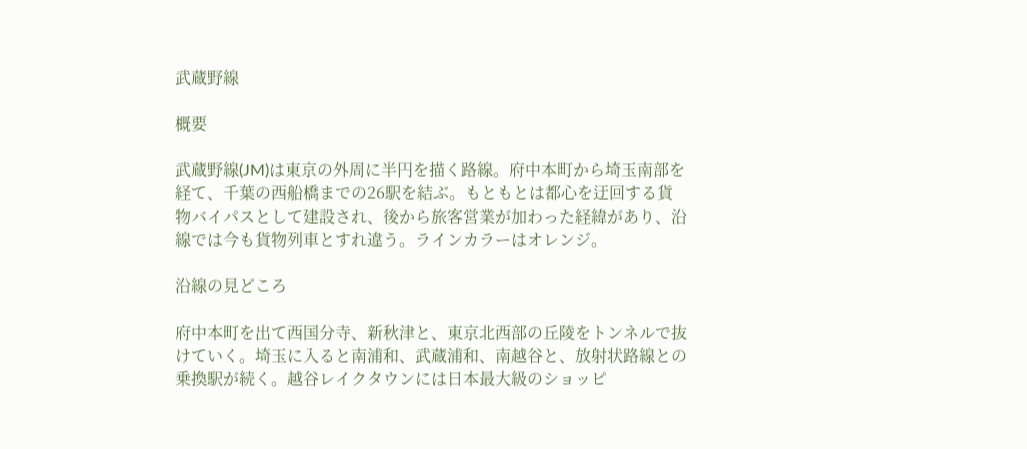武蔵野線

概要

武蔵野線(JM)は東京の外周に半円を描く路線。府中本町から埼玉南部を経て、千葉の西船橋までの26駅を結ぶ。もともとは都心を迂回する貨物バイパスとして建設され、後から旅客営業が加わった経緯があり、沿線では今も貨物列車とすれ違う。ラインカラーはオレンジ。

沿線の見どころ

府中本町を出て西国分寺、新秋津と、東京北西部の丘陵をトンネルで抜けていく。埼玉に入ると南浦和、武蔵浦和、南越谷と、放射状路線との乗換駅が続く。越谷レイクタウンには日本最大級のショッピ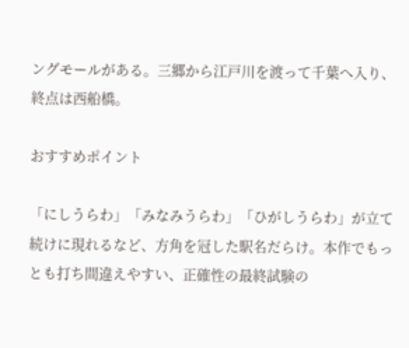ングモールがある。三郷から江戸川を渡って千葉へ入り、終点は西船橋。

おすすめポイント

「にしうらわ」「みなみうらわ」「ひがしうらわ」が立て続けに現れるなど、方角を冠した駅名だらけ。本作でもっとも打ち間違えやすい、正確性の最終試験の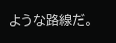ような路線だ。